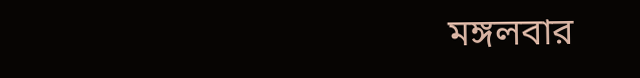মঙ্গলবার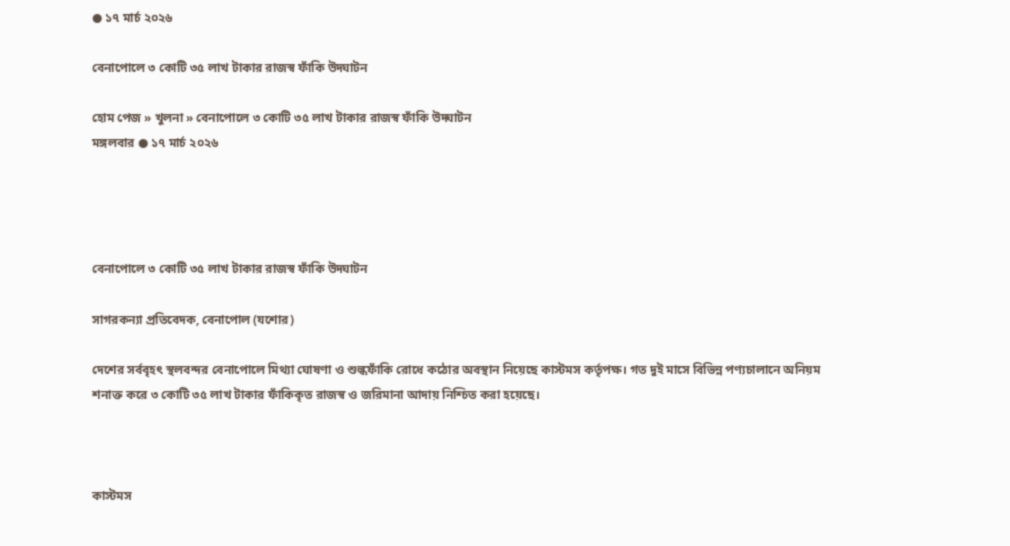● ১৭ মার্চ ২০২৬

বেনাপোলে ৩ কোটি ৩৫ লাখ টাকার রাজস্ব ফাঁকি উদ্ঘাটন

হোম পেজ » খুলনা » বেনাপোলে ৩ কোটি ৩৫ লাখ টাকার রাজস্ব ফাঁকি উদ্ঘাটন
মঙ্গলবার ● ১৭ মার্চ ২০২৬




বেনাপোলে ৩ কোটি ৩৫ লাখ টাকার রাজস্ব ফাঁকি উদ্ঘাটন

সাগরকন্যা প্রতিবেদক, বেনাপোল (যশোর)

দেশের সর্ববৃহৎ স্থলবন্দর বেনাপোলে মিথ্যা ঘোষণা ও শুল্কফাঁকি রোধে কঠোর অবস্থান নিয়েছে কাস্টমস কর্তৃপক্ষ। গত দুই মাসে বিভিন্ন পণ্যচালানে অনিয়ম শনাক্ত করে ৩ কোটি ৩৫ লাখ টাকার ফাঁকিকৃত রাজস্ব ও জরিমানা আদায় নিশ্চিত করা হয়েছে।



কাস্টমস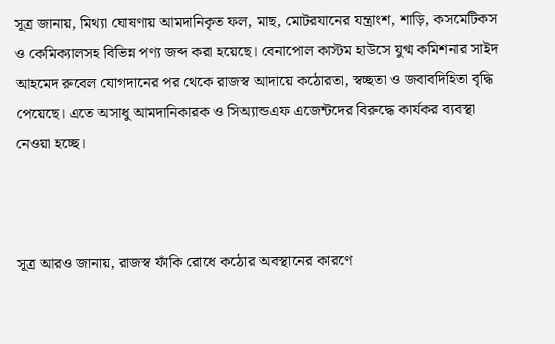সূত্র জানায়, মিথ্যা ঘোষণায় আমদানিকৃত ফল, মাছ, মোটরযানের যন্ত্রাংশ, শাড়ি, কসমেটিকস ও কেমিক্যালসহ বিভিন্ন পণ্য জব্দ করা হয়েছে। বেনাপোল কাস্টম হাউসে যুগ্ম কমিশনার সাইদ আহমেদ রুবেল যোগদানের পর থেকে রাজস্ব আদায়ে কঠোরতা, স্বচ্ছতা ও জবাবদিহিতা বৃদ্ধি পেয়েছে। এতে অসাধু আমদানিকারক ও সিঅ্যান্ডএফ এজেন্টদের বিরুদ্ধে কার্যকর ব্যবস্থা নেওয়া হচ্ছে।



সূত্র আরও জানায়, রাজস্ব ফাঁকি রোধে কঠোর অবস্থানের কারণে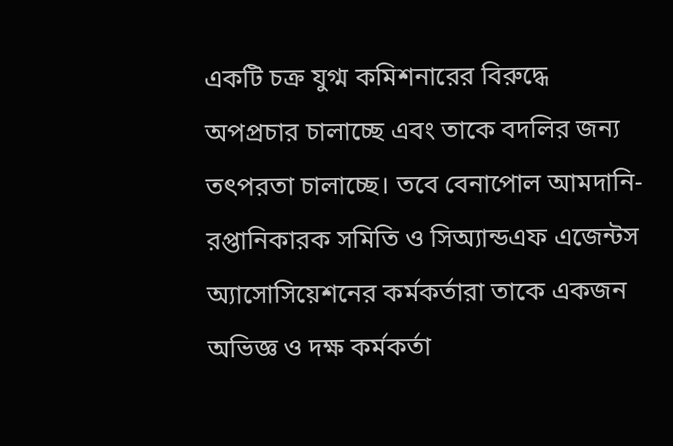একটি চক্র যুগ্ম কমিশনারের বিরুদ্ধে অপপ্রচার চালাচ্ছে এবং তাকে বদলির জন্য তৎপরতা চালাচ্ছে। তবে বেনাপোল আমদানি-রপ্তানিকারক সমিতি ও সিঅ্যান্ডএফ এজেন্টস অ্যাসোসিয়েশনের কর্মকর্তারা তাকে একজন অভিজ্ঞ ও দক্ষ কর্মকর্তা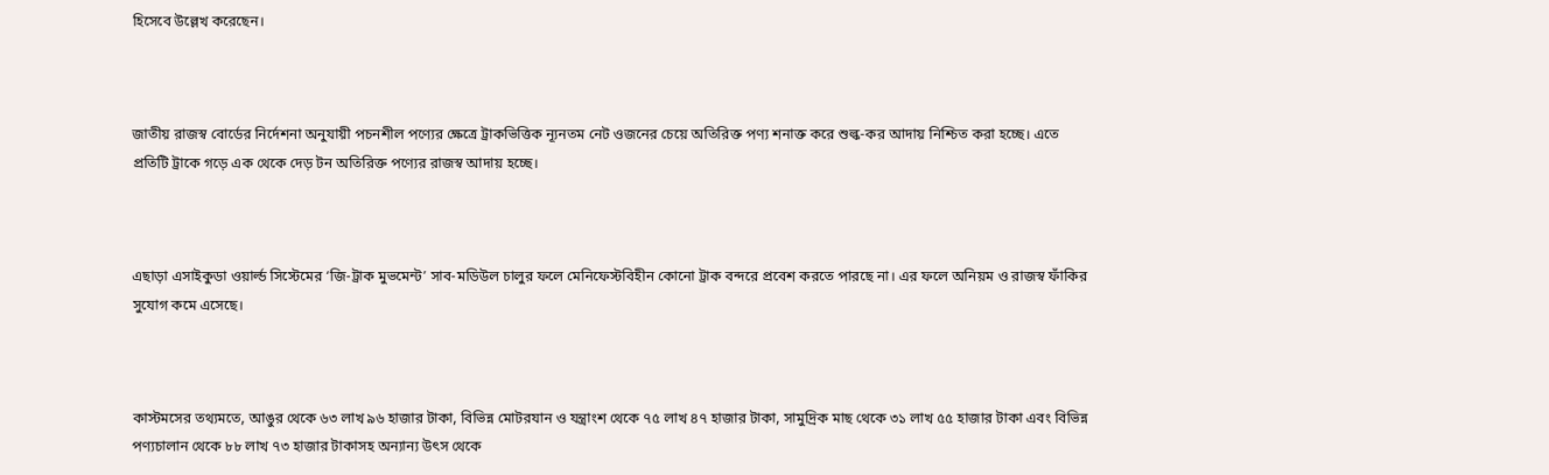হিসেবে উল্লেখ করেছেন।



জাতীয় রাজস্ব বোর্ডের নির্দেশনা অনুযায়ী পচনশীল পণ্যের ক্ষেত্রে ট্রাকভিত্তিক ন্যূনতম নেট ওজনের চেয়ে অতিরিক্ত পণ্য শনাক্ত করে শুল্ক-কর আদায় নিশ্চিত করা হচ্ছে। এতে প্রতিটি ট্রাকে গড়ে এক থেকে দেড় টন অতিরিক্ত পণ্যের রাজস্ব আদায় হচ্ছে।



এছাড়া এসাইকুডা ওয়ার্ল্ড সিস্টেমের ‘জি-ট্রাক মুভমেন্ট’ সাব-মডিউল চালুর ফলে মেনিফেস্টবিহীন কোনো ট্রাক বন্দরে প্রবেশ করতে পারছে না। এর ফলে অনিয়ম ও রাজস্ব ফাঁকির সুযোগ কমে এসেছে।



কাস্টমসের তথ্যমতে, আঙুর থেকে ৬৩ লাখ ৯৬ হাজার টাকা, বিভিন্ন মোটরযান ও যন্ত্রাংশ থেকে ৭৫ লাখ ৪৭ হাজার টাকা, সামুদ্রিক মাছ থেকে ৩১ লাখ ৫৫ হাজার টাকা এবং বিভিন্ন পণ্যচালান থেকে ৮৮ লাখ ৭৩ হাজার টাকাসহ অন্যান্য উৎস থেকে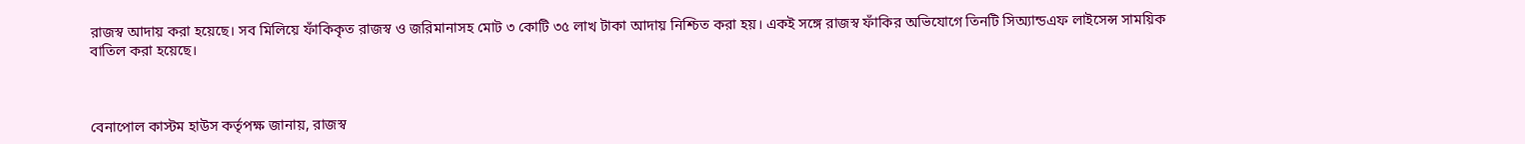রাজস্ব আদায় করা হয়েছে। সব মিলিয়ে ফাঁকিকৃত রাজস্ব ও জরিমানাসহ মোট ৩ কোটি ৩৫ লাখ টাকা আদায় নিশ্চিত করা হয়। একই সঙ্গে রাজস্ব ফাঁকির অভিযোগে তিনটি সিঅ্যান্ডএফ লাইসেন্স সাময়িক বাতিল করা হয়েছে।



বেনাপোল কাস্টম হাউস কর্তৃপক্ষ জানায়, রাজস্ব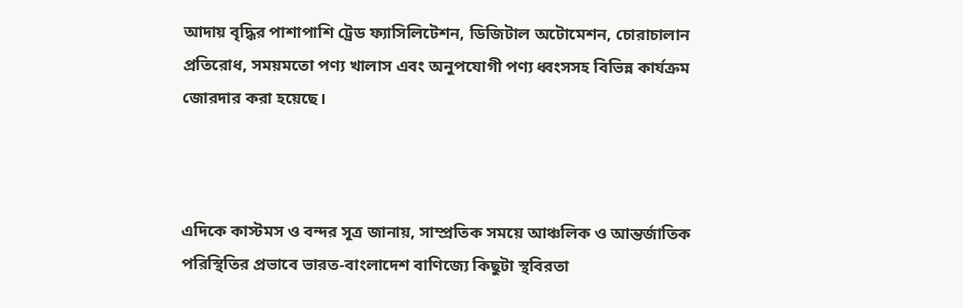আদায় বৃদ্ধির পাশাপাশি ট্রেড ফ্যাসিলিটেশন, ডিজিটাল অটোমেশন, চোরাচালান প্রতিরোধ, সময়মতো পণ্য খালাস এবং অনুপযোগী পণ্য ধ্বংসসহ বিভিন্ন কার্যক্রম জোরদার করা হয়েছে।



এদিকে কাস্টমস ও বন্দর সূত্র জানায়, সাম্প্রতিক সময়ে আঞ্চলিক ও আন্তর্জাতিক পরিস্থিতির প্রভাবে ভারত-বাংলাদেশ বাণিজ্যে কিছুটা স্থবিরতা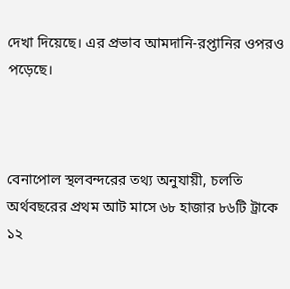দেখা দিয়েছে। এর প্রভাব আমদানি-রপ্তানির ওপরও পড়েছে।



বেনাপোল স্থলবন্দরের তথ্য অনুযায়ী, চলতি অর্থবছরের প্রথম আট মাসে ৬৮ হাজার ৮৬টি ট্রাকে ১২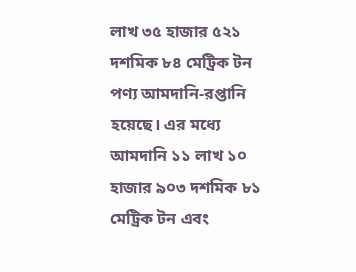লাখ ৩৫ হাজার ৫২১ দশমিক ৮৪ মেট্রিক টন পণ্য আমদানি-রপ্তানি হয়েছে। এর মধ্যে আমদানি ১১ লাখ ১০ হাজার ৯০৩ দশমিক ৮১ মেট্রিক টন এবং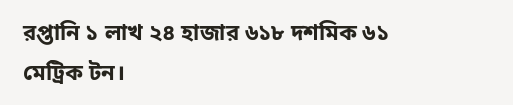রপ্তানি ১ লাখ ২৪ হাজার ৬১৮ দশমিক ৬১ মেট্রিক টন।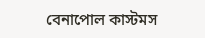বেনাপোল কাস্টমস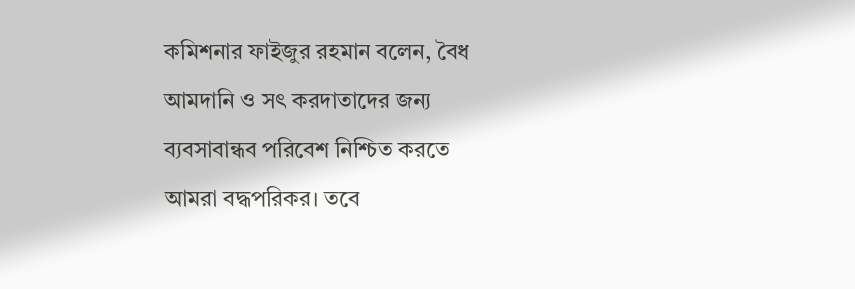কমিশনার ফাইজুর রহমান বলেন, বৈধ আমদানি ও সৎ করদাতাদের জন্য ব্যবসাবান্ধব পরিবেশ নিশ্চিত করতে আমরা বদ্ধপরিকর। তবে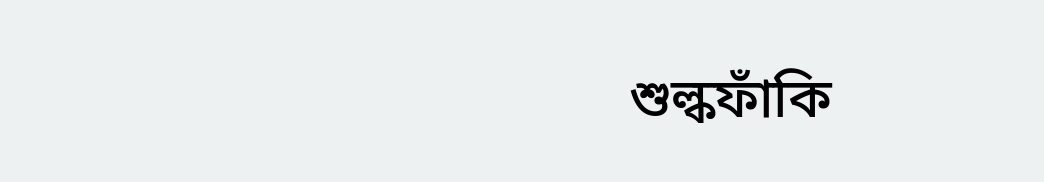শুল্কফাঁকি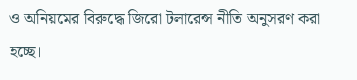ও অনিয়মের বিরুদ্ধে জিরো টলারেন্স নীতি অনুসরণ করা হচ্ছে।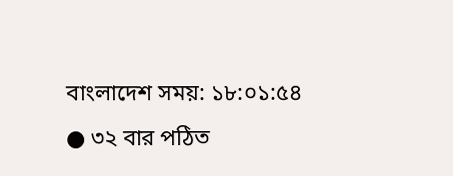বাংলাদেশ সময়: ১৮:০১:৫৪ ● ৩২ বার পঠিত